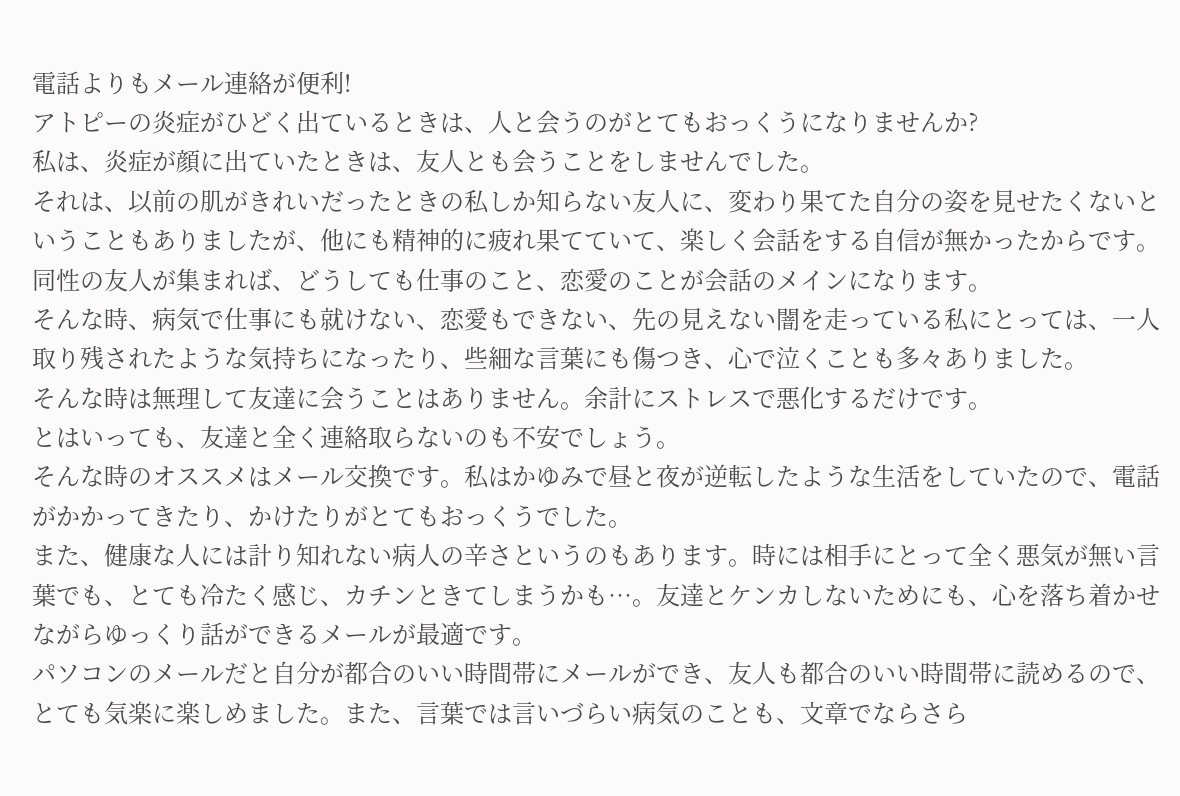電話よりもメール連絡が便利!
アトピーの炎症がひどく出ているときは、人と会うのがとてもおっくうになりませんか?
私は、炎症が顔に出ていたときは、友人とも会うことをしませんでした。
それは、以前の肌がきれいだったときの私しか知らない友人に、変わり果てた自分の姿を見せたくないということもありましたが、他にも精神的に疲れ果てていて、楽しく会話をする自信が無かったからです。
同性の友人が集まれば、どうしても仕事のこと、恋愛のことが会話のメインになります。
そんな時、病気で仕事にも就けない、恋愛もできない、先の見えない闇を走っている私にとっては、一人取り残されたような気持ちになったり、些細な言葉にも傷つき、心で泣くことも多々ありました。
そんな時は無理して友達に会うことはありません。余計にストレスで悪化するだけです。
とはいっても、友達と全く連絡取らないのも不安でしょう。
そんな時のオススメはメール交換です。私はかゆみで昼と夜が逆転したような生活をしていたので、電話がかかってきたり、かけたりがとてもおっくうでした。
また、健康な人には計り知れない病人の辛さというのもあります。時には相手にとって全く悪気が無い言葉でも、とても冷たく感じ、カチンときてしまうかも…。友達とケンカしないためにも、心を落ち着かせながらゆっくり話ができるメールが最適です。
パソコンのメールだと自分が都合のいい時間帯にメールができ、友人も都合のいい時間帯に読めるので、とても気楽に楽しめました。また、言葉では言いづらい病気のことも、文章でならさら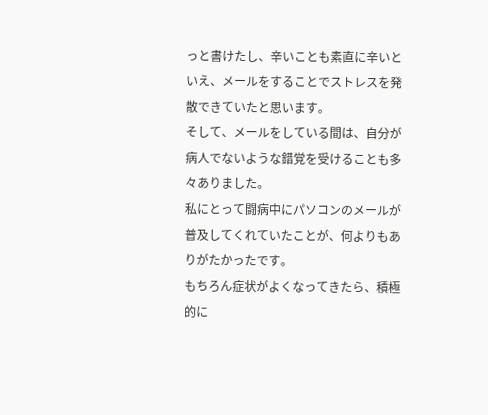っと書けたし、辛いことも素直に辛いといえ、メールをすることでストレスを発散できていたと思います。
そして、メールをしている間は、自分が病人でないような錯覚を受けることも多々ありました。
私にとって闘病中にパソコンのメールが普及してくれていたことが、何よりもありがたかったです。
もちろん症状がよくなってきたら、積極的に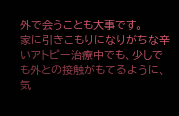外で会うことも大事です。
家に引きこもりになりがちな辛いアトピー治療中でも、少しでも外との接触がもてるように、気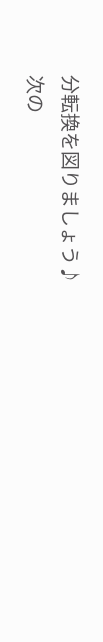分転換を図りましょう♪
次の